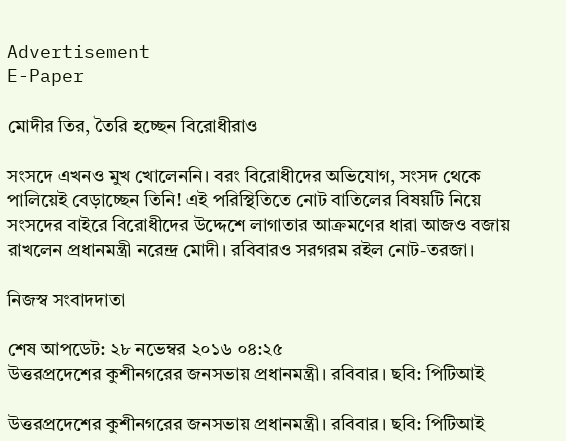Advertisement
E-Paper

মোদীর তির, তৈরি হচ্ছেন বিরোধীরাও

সংসদে এখনও মুখ খোলেননি। বরং বিরোধীদের অভিযোগ, সংসদ থেকে পালিয়েই বেড়াচ্ছেন তিনি! এই পরিস্থিতিতে নোট বাতিলের বিষয়টি নিয়ে সংসদের বাইরে বিরোধীদের উদ্দেশে লাগাতার আক্রমণের ধারা আজও বজায় রাখলেন প্রধানমন্ত্রী নরেন্দ্র মোদী। রবিবারও সরগরম রইল নোট-তরজা।

নিজস্ব সংবাদদাতা

শেষ আপডেট: ২৮ নভেম্বর ২০১৬ ০৪:২৫
উত্তরপ্রদেশের কুশীনগরের জনসভায় প্রধানমন্ত্রী। রবিবার। ছবি: পিটিআই

উত্তরপ্রদেশের কুশীনগরের জনসভায় প্রধানমন্ত্রী। রবিবার। ছবি: পিটিআই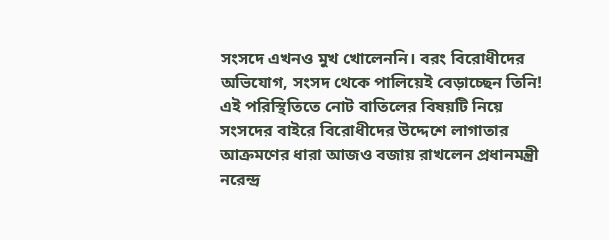সংসদে এখনও মুখ খোলেননি। বরং বিরোধীদের অভিযোগ, সংসদ থেকে পালিয়েই বেড়াচ্ছেন তিনি! এই পরিস্থিতিতে নোট বাতিলের বিষয়টি নিয়ে সংসদের বাইরে বিরোধীদের উদ্দেশে লাগাতার আক্রমণের ধারা আজও বজায় রাখলেন প্রধানমন্ত্রী নরেন্দ্র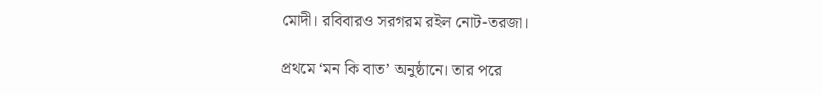মোদী। রবিবারও সরগরম রইল নোট-তরজা।

প্রথমে ‘মন কি বাত’ অনুষ্ঠানে। তার পরে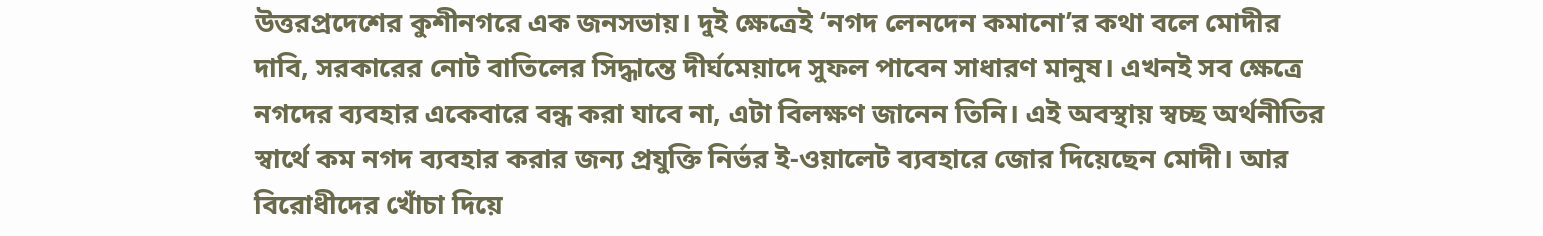উত্তরপ্রদেশের কুশীনগরে এক জনসভায়। দুই ক্ষেত্রেই ‘নগদ লেনদেন কমানো’র কথা বলে মোদীর দাবি, সরকারের নোট বাতিলের সিদ্ধান্তে দীর্ঘমেয়াদে সুফল পাবেন সাধারণ মানুষ। এখনই সব ক্ষেত্রে নগদের ব্যবহার একেবারে বন্ধ করা যাবে না, এটা বিলক্ষণ জানেন তিনি। এই অবস্থায় স্বচ্ছ অর্থনীতির স্বার্থে কম নগদ ব্যবহার করার জন্য প্রযুক্তি নির্ভর ই-ওয়ালেট ব্যবহারে জোর দিয়েছেন মোদী। আর বিরোধীদের খোঁচা দিয়ে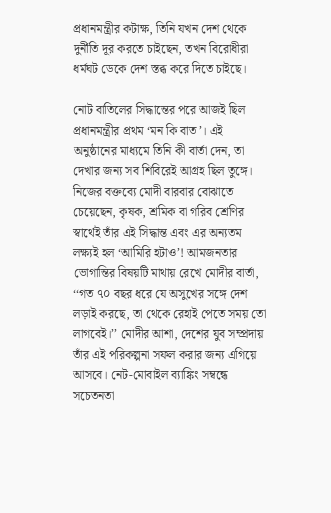প্রধানমন্ত্রীর কটাক্ষ, তিনি যখন দেশ থেকে দুর্নীতি দূর করতে চাইছেন, তখন বিরোধীরা ধর্মঘট ডেকে দেশ স্তব্ধ করে দিতে চাইছে।

নোট বাতিলের সিদ্ধান্তের পরে আজই ছিল প্রধানমন্ত্রীর প্রথম ‘মন কি বাত’। এই অনুষ্ঠানের মাধ্যমে তিনি কী বার্তা দেন, তা দেখার জন্য সব শিবিরেই আগ্রহ ছিল তুঙ্গে। নিজের বক্তব্যে মোদী বারবার বোঝাতে চেয়েছেন, কৃষক, শ্রমিক বা গরিব শ্রেণির স্বার্থেই তাঁর এই সিদ্ধান্ত এবং এর অন্যতম লক্ষ্যই হল ‘আমিরি হটাও’! আমজনতার ভোগান্তির বিষয়টি মাথায় রেখে মোদীর বার্তা, ‘‘গত ৭০ বছর ধরে যে অসুখের সঙ্গে দেশ লড়াই করছে, তা থেকে রেহাই পেতে সময় তো লাগবেই।’’ মোদীর আশা, দেশের যুব সম্প্রদায় তাঁর এই পরিকল্পনা সফল করার জন্য এগিয়ে আসবে। নেট-মোবাইল ব্যাঙ্কিং সম্বন্ধে সচেতনতা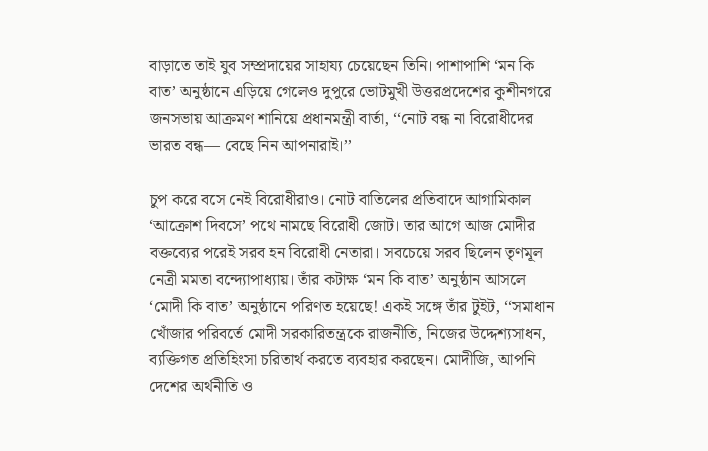বাড়াতে তাই যুব সম্প্রদায়ের সাহায্য চেয়েছেন তিনি। পাশাপাশি ‘মন কি বাত’ অনুষ্ঠানে এড়িয়ে গেলেও দুপুরে ভোটমুখী উত্তরপ্রদেশের কুশীনগরে জনসভায় আক্রমণ শানিয়ে প্রধানমন্ত্রী বার্তা, ‘‘নোট বন্ধ না বিরোধীদের ভারত বন্ধ— বেছে নিন আপনারাই।’’

চুপ করে বসে নেই বিরোধীরাও। নোট বাতিলের প্রতিবাদে আগামিকাল ‘আক্রোশ দিবসে’ পথে নামছে বিরোধী জোট। তার আগে আজ মোদীর বক্তব্যের পরেই সরব হন বিরোধী নেতারা। সবচেয়ে সরব ছিলেন তৃণমূল নেত্রী মমতা বন্দ্যোপাধ্যায়। তাঁর কটাক্ষ ‘মন কি বাত’ অনুষ্ঠান আসলে ‘মোদী কি বাত’ অনুষ্ঠানে পরিণত হয়েছে! একই সঙ্গে তাঁর টুইট, ‘‘সমাধান খোঁজার পরিবর্তে মোদী সরকারিতন্ত্রকে রাজনীতি, নিজের উদ্দেশ্যসাধন, ব্যক্তিগত প্রতিহিংসা চরিতার্থ করতে ব্যবহার করছেন। মোদীজি, আপনি দেশের অর্থনীতি ও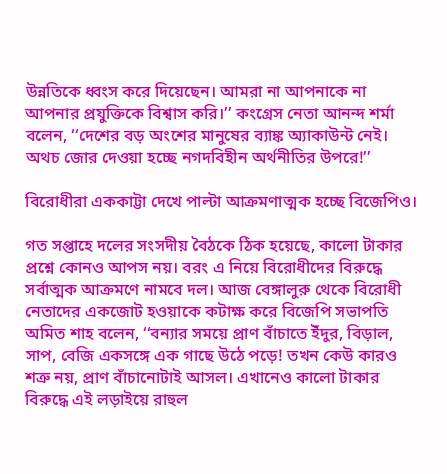উন্নতিকে ধ্বংস করে দিয়েছেন। আমরা না আপনাকে না আপনার প্রযুক্তিকে বিশ্বাস করি।’’ কংগ্রেস নেতা আনন্দ শর্মা বলেন, ‘‘দেশের বড় অংশের মানুষের ব্যাঙ্ক অ্যাকাউন্ট নেই। অথচ জোর দেওয়া হচ্ছে নগদবিহীন অর্থনীতির উপরে!’’

বিরোধীরা এককাট্টা দেখে পাল্টা আক্রমণাত্মক হচ্ছে বিজেপিও।

গত সপ্তাহে দলের সংসদীয় বৈঠকে ঠিক হয়েছে, কালো টাকার প্রশ্নে কোনও আপস নয়। বরং এ নিয়ে বিরোধীদের বিরুদ্ধে সর্বাত্মক আক্রমণে নামবে দল। আজ বেঙ্গালুরু থেকে বিরোধী নেতাদের একজোট হওয়াকে কটাক্ষ করে বিজেপি সভাপতি অমিত শাহ বলেন, ‘‘বন্যার সময়ে প্রাণ বাঁচাতে ইঁদুর, বিড়াল, সাপ, বেজি একসঙ্গে এক গাছে উঠে পড়ে! তখন কেউ কারও শত্রু নয়, প্রাণ বাঁচানোটাই আসল। এখানেও কালো টাকার বিরুদ্ধে এই লড়াইয়ে রাহুল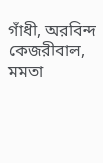গাঁধী, অরবিন্দ কেজরীবাল, মমতা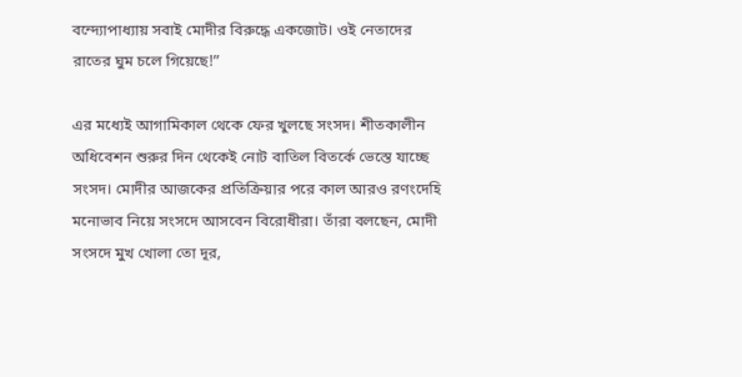বন্দ্যোপাধ্যায় সবাই মোদীর বিরুদ্ধে একজোট। ওই নেতাদের রাতের ঘুম চলে গিয়েছে!’’

এর মধ্যেই আগামিকাল থেকে ফের খুলছে সংসদ। শীতকালীন অধিবেশন শুরুর দিন থেকেই নোট বাতিল বিতর্কে ভেস্তে যাচ্ছে সংসদ। মোদীর আজকের প্রতিক্রিয়ার পরে কাল আরও রণংদেহি মনোভাব নিয়ে সংসদে আসবেন বিরোধীরা। তাঁরা বলছেন, মোদী সংসদে মুখ খোলা তো দূর,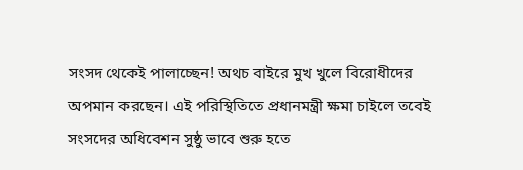সংসদ থেকেই পালাচ্ছেন! অথচ বাইরে মুখ খুলে বিরোধীদের অপমান করছেন। এই পরিস্থিতিতে প্রধানমন্ত্রী ক্ষমা চাইলে তবেই সংসদের অধিবেশন সুষ্ঠু ভাবে শুরু হতে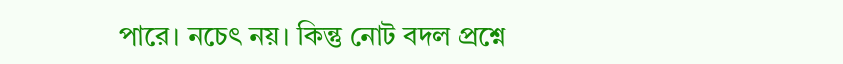পারে। নচেৎ নয়। কিন্তু নোট বদল প্রশ্নে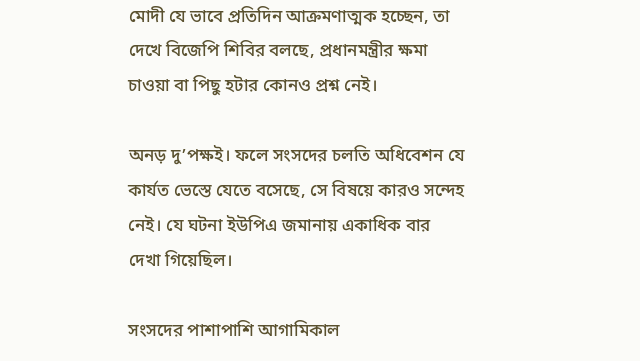মোদী যে ভাবে প্রতিদিন আক্রমণাত্মক হচ্ছে‌ন, তা দেখে বিজেপি শিবির বলছে, প্রধানমন্ত্রীর ক্ষমা চাওয়া বা পিছু হটার কোনও প্রশ্ন নেই।

অনড় দু’পক্ষই। ফলে সংসদের চলতি অধিবেশন যে কার্যত ভেস্তে যেতে বসেছে, সে বিষয়ে কারও সন্দেহ নেই। যে ঘটনা ইউপিএ জমানায় একাধিক বার দেখা গিয়েছিল।

সংসদের পাশাপাশি আগামিকাল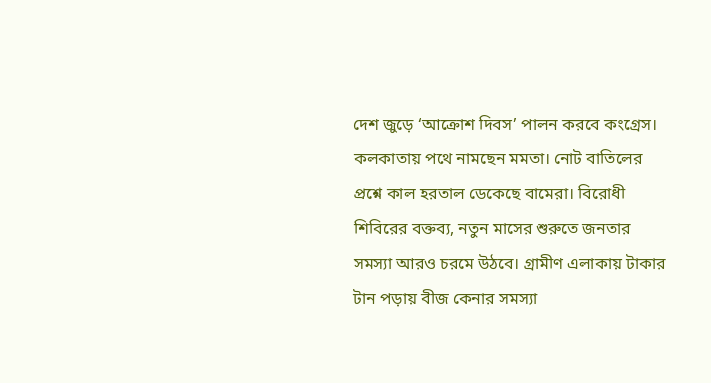দেশ জুড়ে ‘আক্রোশ দিবস’ পালন করবে কংগ্রেস। কলকাতায় পথে নামছেন মমতা। নোট বাতিলের প্রশ্নে কাল হরতাল ডেকেছে বামেরা। বিরোধী শিবিরের বক্তব্য, নতুন মাসের শুরুতে জনতার সমস্যা আরও চরমে উঠবে। গ্রামীণ এলাকায় টাকার টান পড়ায় বীজ কেনার সমস্যা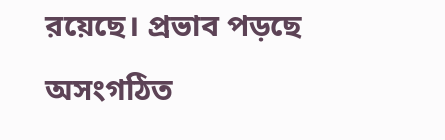রয়েছে। প্রভাব পড়ছে অসংগঠিত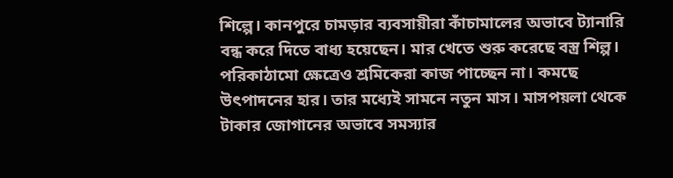শিল্পে। কানপুরে চামড়ার ব্যবসায়ীরা কাঁচামালের অভাবে ট্যানারি বন্ধ করে দিতে বাধ্য হয়েছেন। মার খেতে শুরু করেছে বস্ত্র শিল্প। পরিকাঠামো ক্ষেত্রেও শ্রমিকেরা কাজ পাচ্ছেন না। কমছে উৎপাদনের হার। তার মধ্যেই সামনে নতুন মাস। মাসপয়লা থেকে টাকার জোগানের অভাবে সমস্যার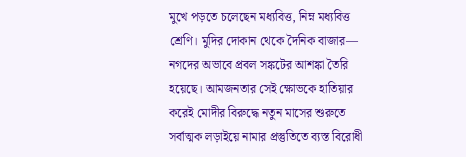মুখে পড়তে চলেছেন মধ্যবিত্ত, নিম্ন মধ্যবিত্ত শ্রেণি। মুদির দোকান থেকে দৈনিক বাজার— নগদের অভাবে প্রবল সঙ্কটের আশঙ্কা তৈরি হয়েছে। আমজনতার সেই ক্ষোভকে হাতিয়ার করেই মোদীর বিরুদ্ধে নতুন মাসের শুরুতে সর্বাত্মক লড়াইয়ে নামার প্রস্তুতিতে ব্যস্ত বিরোধী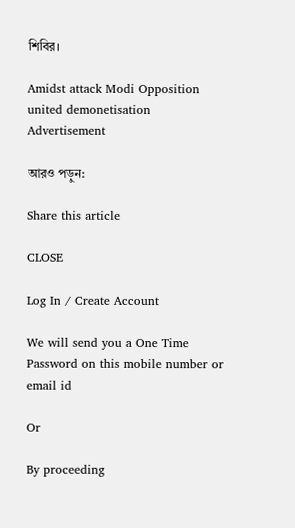শিবির।

Amidst attack Modi Opposition united demonetisation
Advertisement

আরও পড়ুন:

Share this article

CLOSE

Log In / Create Account

We will send you a One Time Password on this mobile number or email id

Or

By proceeding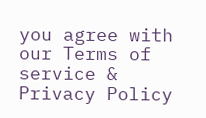you agree with our Terms of service & Privacy Policy